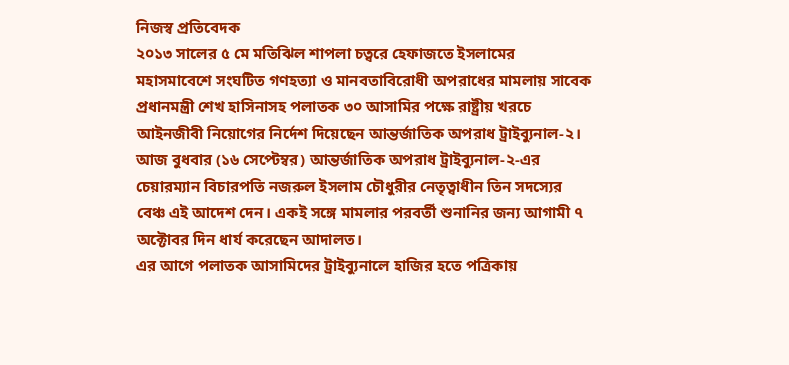নিজস্ব প্রতিবেদক
২০১৩ সালের ৫ মে মতিঝিল শাপলা চত্বরে হেফাজতে ইসলামের মহাসমাবেশে সংঘটিত গণহত্যা ও মানবতাবিরোধী অপরাধের মামলায় সাবেক প্রধানমন্ত্রী শেখ হাসিনাসহ পলাতক ৩০ আসামির পক্ষে রাষ্ট্রীয় খরচে আইনজীবী নিয়োগের নির্দেশ দিয়েছেন আন্তর্জাতিক অপরাধ ট্রাইব্যুনাল-২।
আজ বুধবার (১৬ সেপ্টেম্বর) আন্তর্জাতিক অপরাধ ট্রাইব্যুনাল-২-এর চেয়ারম্যান বিচারপতি নজরুল ইসলাম চৌধুরীর নেতৃত্বাধীন তিন সদস্যের বেঞ্চ এই আদেশ দেন। একই সঙ্গে মামলার পরবর্তী শুনানির জন্য আগামী ৭ অক্টোবর দিন ধার্য করেছেন আদালত।
এর আগে পলাতক আসামিদের ট্রাইব্যুনালে হাজির হতে পত্রিকায়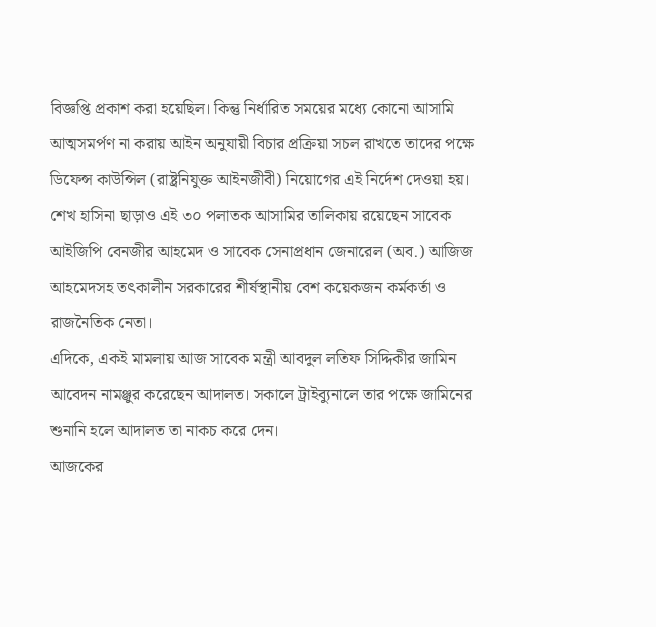বিজ্ঞপ্তি প্রকাশ করা হয়েছিল। কিন্তু নির্ধারিত সময়ের মধ্যে কোনো আসামি আত্মসমর্পণ না করায় আইন অনুযায়ী বিচার প্রক্রিয়া সচল রাখতে তাদের পক্ষে ডিফেন্স কাউন্সিল (রাষ্ট্রনিযুক্ত আইনজীবী) নিয়োগের এই নির্দেশ দেওয়া হয়। শেখ হাসিনা ছাড়াও এই ৩০ পলাতক আসামির তালিকায় রয়েছেন সাবেক আইজিপি বেনজীর আহমেদ ও সাবেক সেনাপ্রধান জেনারেল (অব.) আজিজ আহমেদসহ তৎকালীন সরকারের শীর্ষস্থানীয় বেশ কয়েকজন কর্মকর্তা ও রাজনৈতিক নেতা।
এদিকে, একই মামলায় আজ সাবেক মন্ত্রী আবদুল লতিফ সিদ্দিকীর জামিন আবেদন নামঞ্জুর করেছেন আদালত। সকালে ট্রাইব্যুনালে তার পক্ষে জামিনের শুনানি হলে আদালত তা নাকচ করে দেন।
আজকের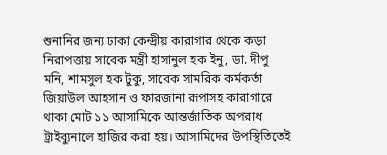শুনানির জন্য ঢাকা কেন্দ্রীয় কারাগার থেকে কড়া নিরাপত্তায় সাবেক মন্ত্রী হাসানুল হক ইনু, ডা. দীপু মনি, শামসুল হক টুকু, সাবেক সামরিক কর্মকর্তা জিয়াউল আহসান ও ফারজানা রূপাসহ কারাগারে থাকা মোট ১১ আসামিকে আন্তর্জাতিক অপরাধ ট্রাইব্যুনালে হাজির করা হয়। আসামিদের উপস্থিতিতেই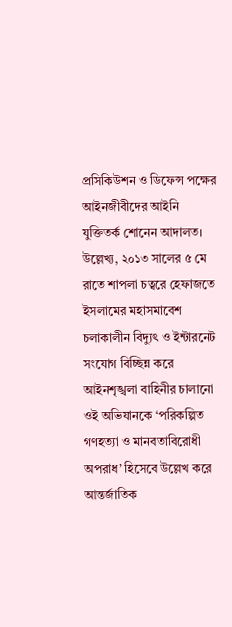প্রসিকিউশন ও ডিফেন্স পক্ষের আইনজীবীদের আইনি যুক্তিতর্ক শোনেন আদালত।
উল্লেখ্য, ২০১৩ সালের ৫ মে রাতে শাপলা চত্বরে হেফাজতে ইসলামের মহাসমাবেশ চলাকালীন বিদ্যুৎ ও ইন্টারনেট সংযোগ বিচ্ছিন্ন করে আইনশৃঙ্খলা বাহিনীর চালানো ওই অভিযানকে ‘পরিকল্পিত গণহত্যা ও মানবতাবিরোধী অপরাধ’ হিসেবে উল্লেখ করে আন্তর্জাতিক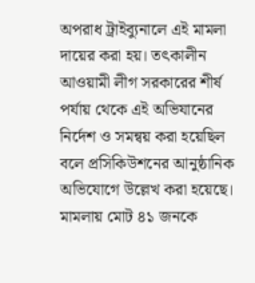অপরাধ ট্রাইব্যুনালে এই মামলা দায়ের করা হয়। তৎকালীন আওয়ামী লীগ সরকারের শীর্ষ পর্যায় থেকে এই অভিযানের নির্দেশ ও সমন্বয় করা হয়েছিল বলে প্রসিকিউশনের আনুষ্ঠানিক অভিযোগে উল্লেখ করা হয়েছে। মামলায় মোট ৪১ জনকে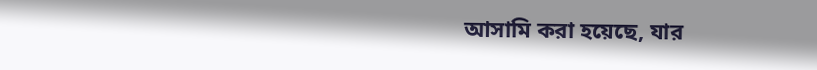আসামি করা হয়েছে, যার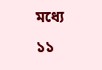মধ্যে ১১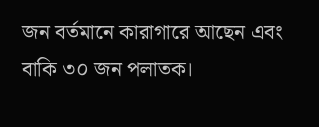জন বর্তমানে কারাগারে আছেন এবং বাকি ৩০ জন পলাতক।